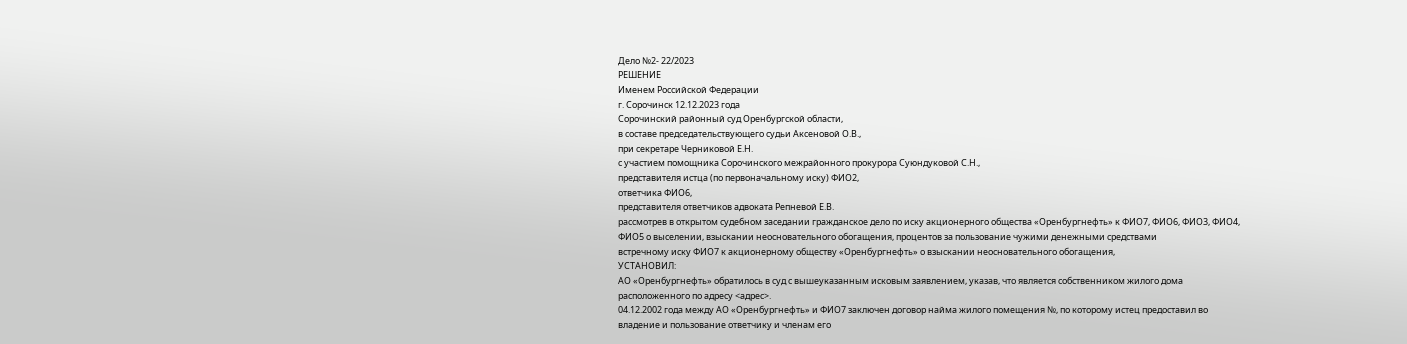Дело №2- 22/2023
РЕШЕНИЕ
Именем Российской Федерации
г. Сорочинск 12.12.2023 года
Сорочинский районный суд Оренбургской области,
в составе председательствующего судьи Аксеновой О.В.,
при секретаре Черниковой Е.Н.
с участием помощника Сорочинского межрайонного прокурора Суюндуковой С.Н.,
представителя истца (по первоначальному иску) ФИО2,
ответчика ФИО6,
представителя ответчиков адвоката Репневой Е.В.
рассмотрев в открытом судебном заседании гражданское дело по иску акционерного общества «Оренбургнефть» к ФИО7, ФИО6, ФИО3, ФИО4, ФИО5 о выселении, взыскании неосновательного обогащения, процентов за пользование чужими денежными средствами
встречному иску ФИО7 к акционерному обществу «Оренбургнефть» о взыскании неосновательного обогащения,
УСТАНОВИЛ:
АО «Оренбургнефть» обратилось в суд с вышеуказанным исковым заявлением, указав, что является собственником жилого дома расположенного по адресу <адрес>.
04.12.2002 года между АО «Оренбургнефть» и ФИО7 заключен договор найма жилого помещения №, по которому истец предоставил во владение и пользование ответчику и членам его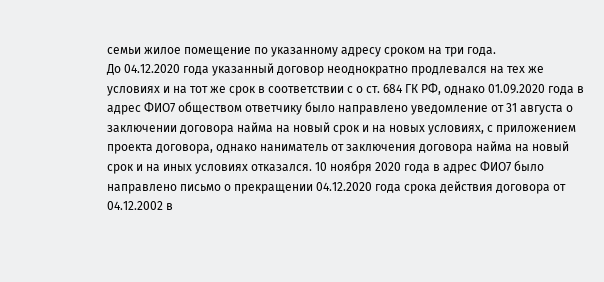семьи жилое помещение по указанному адресу сроком на три года.
До 04.12.2020 года указанный договор неоднократно продлевался на тех же условиях и на тот же срок в соответствии с о ст. 684 ГК РФ, однако 01.09.2020 года в адрес ФИО7 обществом ответчику было направлено уведомление от 31 августа о заключении договора найма на новый срок и на новых условиях, с приложением проекта договора, однако наниматель от заключения договора найма на новый срок и на иных условиях отказался. 10 ноября 2020 года в адрес ФИО7 было направлено письмо о прекращении 04.12.2020 года срока действия договора от 04.12.2002 в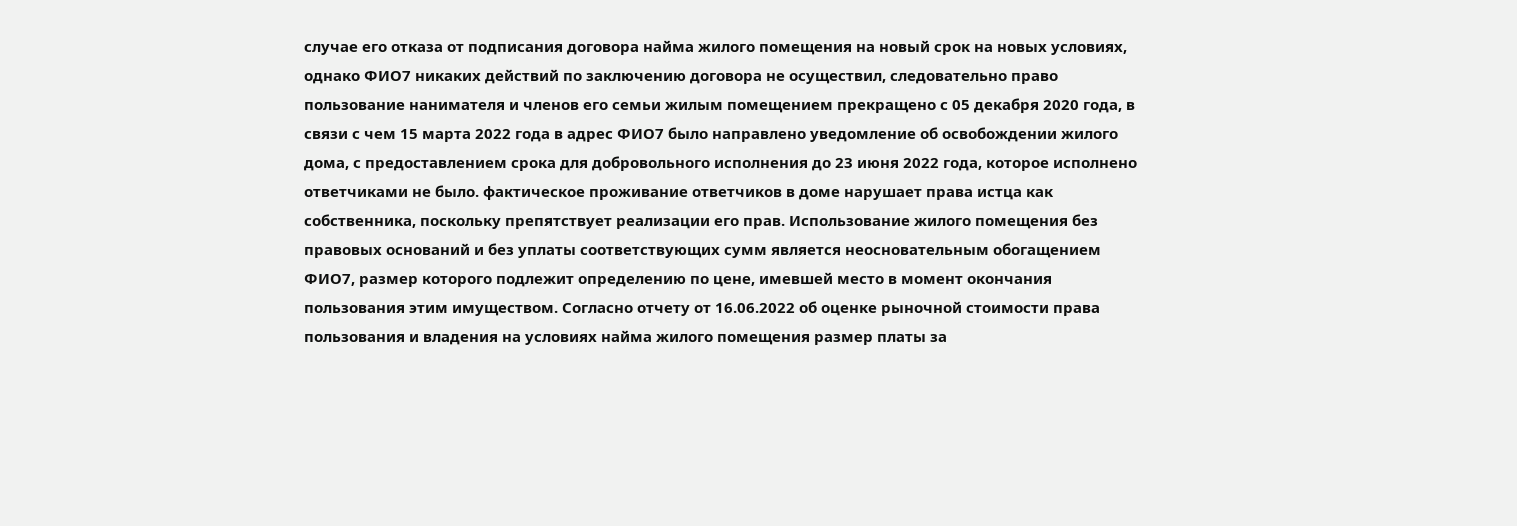случае его отказа от подписания договора найма жилого помещения на новый срок на новых условиях, однако ФИО7 никаких действий по заключению договора не осуществил, следовательно право пользование нанимателя и членов его семьи жилым помещением прекращено с 05 декабря 2020 года, в связи с чем 15 марта 2022 года в адрес ФИО7 было направлено уведомление об освобождении жилого дома, с предоставлением срока для добровольного исполнения до 23 июня 2022 года, которое исполнено ответчиками не было. фактическое проживание ответчиков в доме нарушает права истца как собственника, поскольку препятствует реализации его прав. Использование жилого помещения без правовых оснований и без уплаты соответствующих сумм является неосновательным обогащением ФИО7, размер которого подлежит определению по цене, имевшей место в момент окончания пользования этим имуществом. Согласно отчету от 16.06.2022 об оценке рыночной стоимости права пользования и владения на условиях найма жилого помещения размер платы за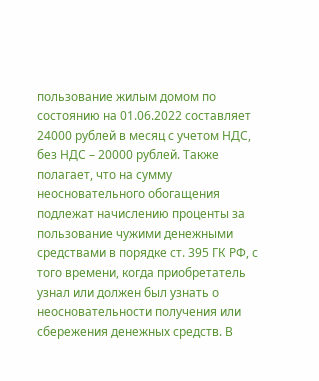пользование жилым домом по состоянию на 01.06.2022 составляет 24000 рублей в месяц с учетом НДС, без НДС – 20000 рублей. Также полагает, что на сумму неосновательного обогащения подлежат начислению проценты за пользование чужими денежными средствами в порядке ст. 395 ГК РФ, с того времени, когда приобретатель узнал или должен был узнать о неосновательности получения или сбережения денежных средств. В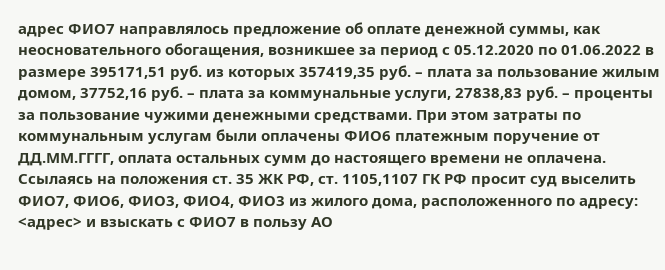адрес ФИО7 направлялось предложение об оплате денежной суммы, как неосновательного обогащения, возникшее за период с 05.12.2020 по 01.06.2022 в размере 395171,51 руб. из которых 357419,35 руб. – плата за пользование жилым домом, 37752,16 руб. – плата за коммунальные услуги, 27838,83 руб. – проценты за пользование чужими денежными средствами. При этом затраты по коммунальным услугам были оплачены ФИО6 платежным поручение от ДД.ММ.ГГГГ, оплата остальных сумм до настоящего времени не оплачена.
Ссылаясь на положения ст. 35 ЖК РФ, ст. 1105,1107 ГК РФ просит суд выселить ФИО7, ФИО6, ФИО3, ФИО4, ФИО3 из жилого дома, расположенного по адресу: <адрес> и взыскать с ФИО7 в пользу АО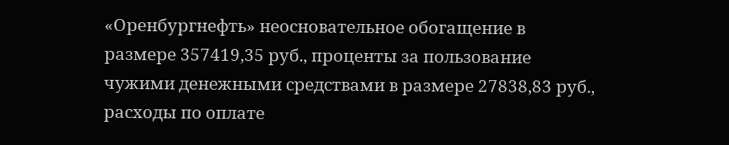«Оренбургнефть» неосновательное обогащение в размере 357419,35 руб., проценты за пользование чужими денежными средствами в размере 27838,83 руб., расходы по оплате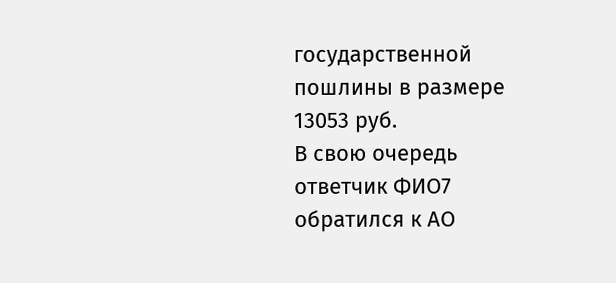государственной пошлины в размере 13053 руб.
В свою очередь ответчик ФИО7 обратился к АО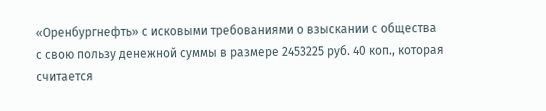«Оренбургнефть» с исковыми требованиями о взыскании с общества с свою пользу денежной суммы в размере 2453225 руб. 40 коп., которая считается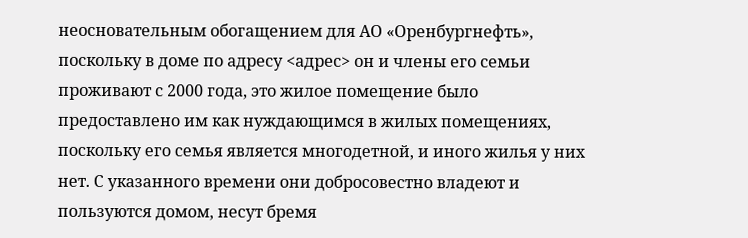неосновательным обогащением для АО «Оренбургнефть», поскольку в доме по адресу <адрес> он и члены его семьи проживают с 2000 года, это жилое помещение было предоставлено им как нуждающимся в жилых помещениях, поскольку его семья является многодетной, и иного жилья у них нет. С указанного времени они добросовестно владеют и пользуются домом, несут бремя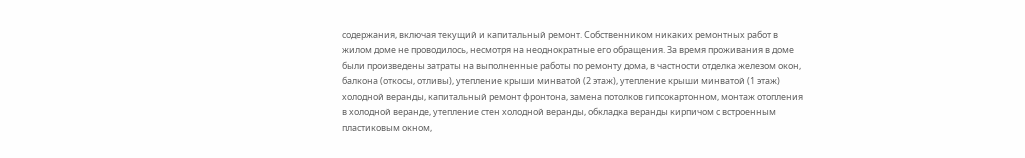содержания, включая текущий и капитальный ремонт. Собственником никаких ремонтных работ в жилом доме не проводилось, несмотря на неоднократные его обращения. За время проживания в доме были произведены затраты на выполненные работы по ремонту дома, в частности отделка железом окон, балкона (откосы, отливы), утепление крыши минватой (2 этаж), утепление крыши минватой (1 этаж) холодной веранды, капитальный ремонт фронтона, замена потолков гипсокартонном, монтаж отопления в холодной веранде, утепление стен холодной веранды, обкладка веранды кирпичом с встроенным пластиковым окном,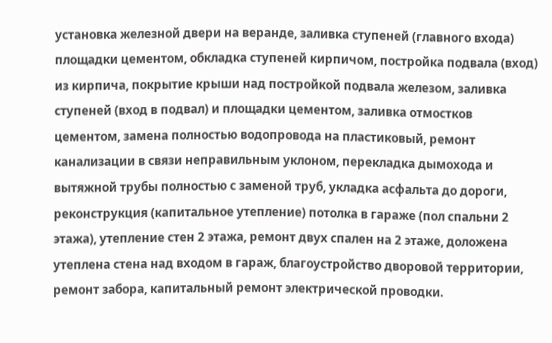установка железной двери на веранде, заливка ступеней (главного входа) площадки цементом, обкладка ступеней кирпичом, постройка подвала (вход) из кирпича, покрытие крыши над постройкой подвала железом, заливка ступеней (вход в подвал) и площадки цементом, заливка отмостков цементом, замена полностью водопровода на пластиковый, ремонт канализации в связи неправильным уклоном, перекладка дымохода и вытяжной трубы полностью с заменой труб, укладка асфальта до дороги, реконструкция (капитальное утепление) потолка в гараже (пол спальни 2 этажа), утепление стен 2 этажа, ремонт двух спален на 2 этаже, доложена утеплена стена над входом в гараж, благоустройство дворовой территории, ремонт забора, капитальный ремонт электрической проводки.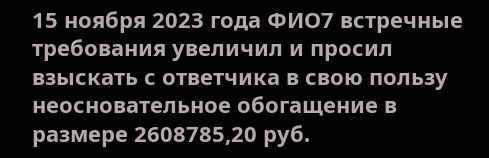15 ноября 2023 года ФИО7 встречные требования увеличил и просил взыскать с ответчика в свою пользу неосновательное обогащение в размере 2608785,20 руб.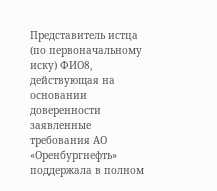Представитель истца (по первоначальному иску) ФИО8, действующая на основании доверенности заявленные требования АО «Оренбургнефть» поддержала в полном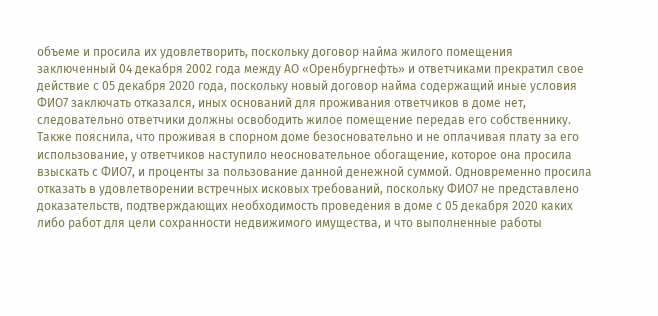объеме и просила их удовлетворить, поскольку договор найма жилого помещения заключенный 04 декабря 2002 года между АО «Оренбургнефть» и ответчиками прекратил свое действие с 05 декабря 2020 года, поскольку новый договор найма содержащий иные условия ФИО7 заключать отказался, иных оснований для проживания ответчиков в доме нет, следовательно ответчики должны освободить жилое помещение передав его собственнику. Также пояснила, что проживая в спорном доме безосновательно и не оплачивая плату за его использование, у ответчиков наступило неосновательное обогащение, которое она просила взыскать с ФИО7, и проценты за пользование данной денежной суммой. Одновременно просила отказать в удовлетворении встречных исковых требований, поскольку ФИО7 не представлено доказательств, подтверждающих необходимость проведения в доме с 05 декабря 2020 каких либо работ для цели сохранности недвижимого имущества, и что выполненные работы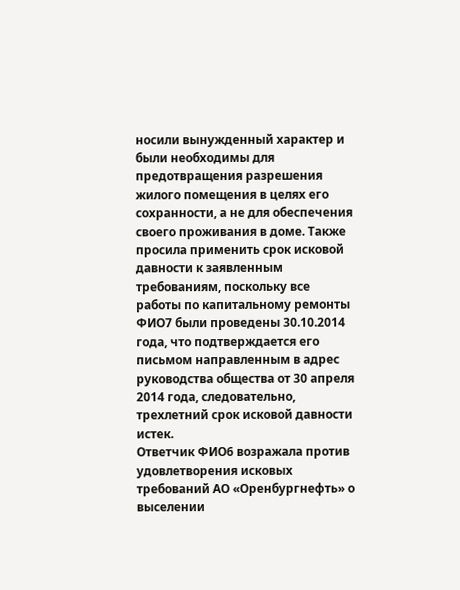носили вынужденный характер и были необходимы для предотвращения разрешения жилого помещения в целях его сохранности, а не для обеспечения своего проживания в доме. Также просила применить срок исковой давности к заявленным требованиям, поскольку все работы по капитальному ремонты ФИО7 были проведены 30.10.2014 года, что подтверждается его письмом направленным в адрес руководства общества от 30 апреля 2014 года, следовательно, трехлетний срок исковой давности истек.
Ответчик ФИО6 возражала против удовлетворения исковых требований АО «Оренбургнефть» о выселении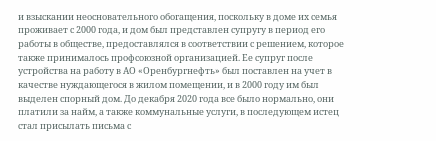и взыскании неосновательного обогащения, поскольку в доме их семья проживает с 2000 года, и дом был представлен супругу в период его работы в обществе, предоставлялся в соответствии с решением, которое также принималось профсоюзной организацией. Ее супруг после устройства на работу в АО «Оренбургнефть» был поставлен на учет в качестве нуждающегося в жилом помещении, и в 2000 году им был выделен спорный дом. До декабря 2020 года все было нормально, они платили за найм, а также коммунальные услуги, в последующем истец стал присылать письма с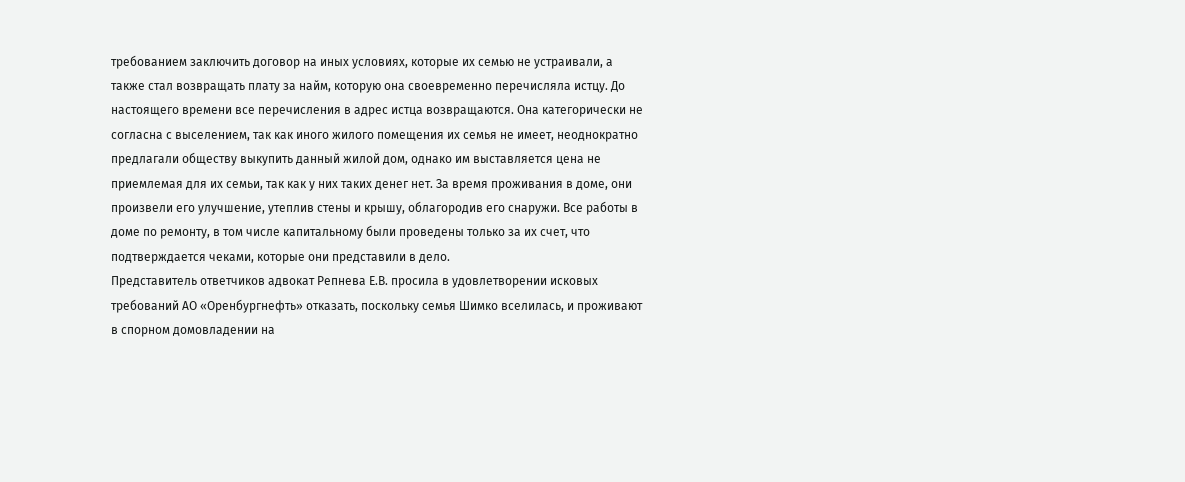требованием заключить договор на иных условиях, которые их семью не устраивали, а также стал возвращать плату за найм, которую она своевременно перечисляла истцу. До настоящего времени все перечисления в адрес истца возвращаются. Она категорически не согласна с выселением, так как иного жилого помещения их семья не имеет, неоднократно предлагали обществу выкупить данный жилой дом, однако им выставляется цена не приемлемая для их семьи, так как у них таких денег нет. За время проживания в доме, они произвели его улучшение, утеплив стены и крышу, облагородив его снаружи. Все работы в доме по ремонту, в том числе капитальному были проведены только за их счет, что подтверждается чеками, которые они представили в дело.
Представитель ответчиков адвокат Репнева Е.В. просила в удовлетворении исковых требований АО «Оренбургнефть» отказать, поскольку семья Шимко вселилась, и проживают в спорном домовладении на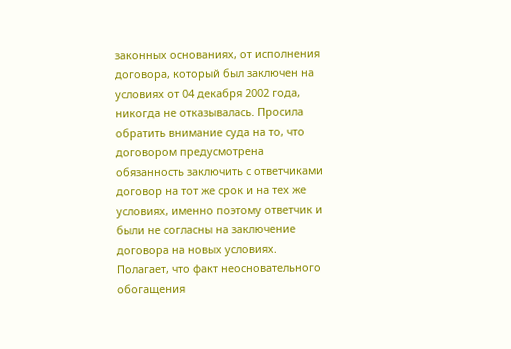законных основаниях, от исполнения договора, который был заключен на условиях от 04 декабря 2002 года, никогда не отказывалась. Просила обратить внимание суда на то, что договором предусмотрена обязанность заключить с ответчиками договор на тот же срок и на тех же условиях, именно поэтому ответчик и были не согласны на заключение договора на новых условиях. Полагает, что факт неосновательного обогащения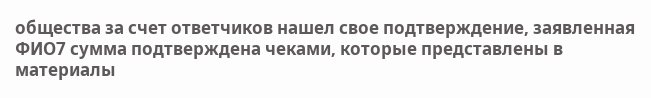общества за счет ответчиков нашел свое подтверждение, заявленная ФИО7 сумма подтверждена чеками, которые представлены в материалы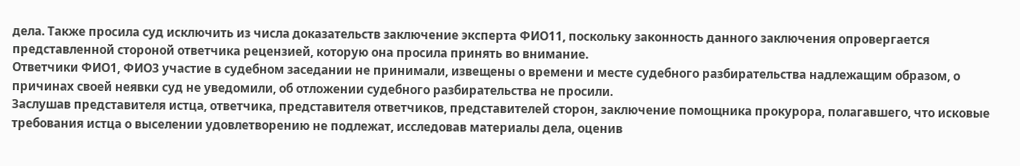дела. Также просила суд исключить из числа доказательств заключение эксперта ФИО11, поскольку законность данного заключения опровергается представленной стороной ответчика рецензией, которую она просила принять во внимание.
Ответчики ФИО1, ФИО3 участие в судебном заседании не принимали, извещены о времени и месте судебного разбирательства надлежащим образом, о причинах своей неявки суд не уведомили, об отложении судебного разбирательства не просили.
Заслушав представителя истца, ответчика, представителя ответчиков, представителей сторон, заключение помощника прокурора, полагавшего, что исковые требования истца о выселении удовлетворению не подлежат, исследовав материалы дела, оценив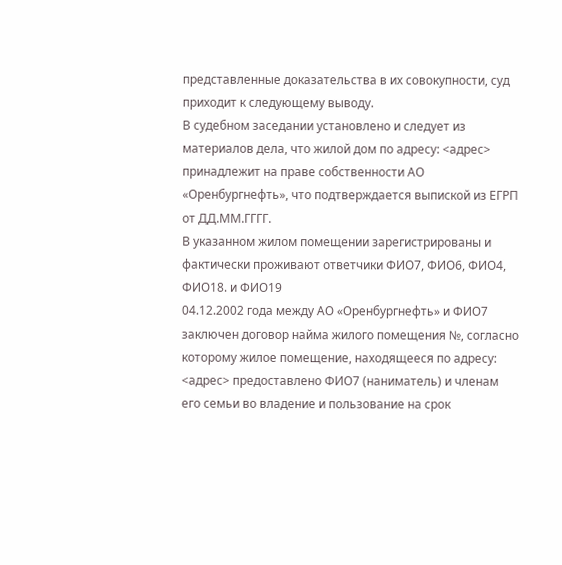представленные доказательства в их совокупности, суд приходит к следующему выводу.
В судебном заседании установлено и следует из материалов дела, что жилой дом по адресу: <адрес> принадлежит на праве собственности АО «Оренбургнефть», что подтверждается выпиской из ЕГРП от ДД.ММ.ГГГГ.
В указанном жилом помещении зарегистрированы и фактически проживают ответчики ФИО7, ФИО6, ФИО4, ФИО18. и ФИО19
04.12.2002 года между АО «Оренбургнефть» и ФИО7 заключен договор найма жилого помещения №, согласно которому жилое помещение, находящееся по адресу: <адрес> предоставлено ФИО7 (наниматель) и членам его семьи во владение и пользование на срок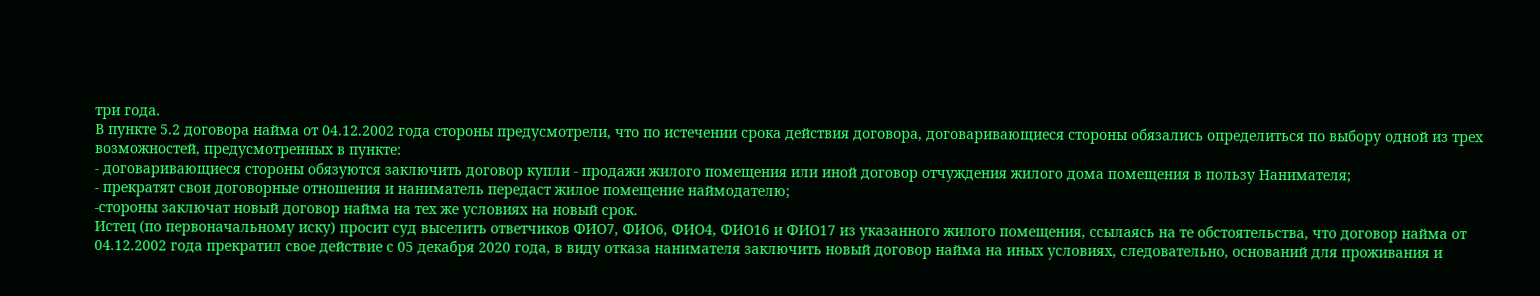три года.
В пункте 5.2 договора найма от 04.12.2002 года стороны предусмотрели, что по истечении срока действия договора, договаривающиеся стороны обязались определиться по выбору одной из трех возможностей, предусмотренных в пункте:
- договаривающиеся стороны обязуются заключить договор купли - продажи жилого помещения или иной договор отчуждения жилого дома помещения в пользу Нанимателя;
- прекратят свои договорные отношения и наниматель передаст жилое помещение наймодателю;
-стороны заключат новый договор найма на тех же условиях на новый срок.
Истец (по первоначальному иску) просит суд выселить ответчиков ФИО7, ФИО6, ФИО4, ФИО16 и ФИО17 из указанного жилого помещения, ссылаясь на те обстоятельства, что договор найма от 04.12.2002 года прекратил свое действие с 05 декабря 2020 года, в виду отказа нанимателя заключить новый договор найма на иных условиях, следовательно, оснований для проживания и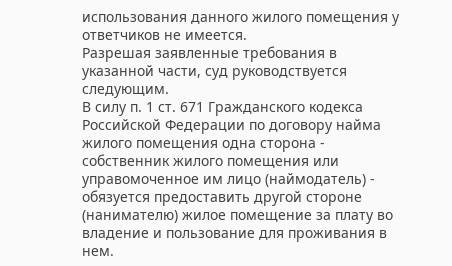использования данного жилого помещения у ответчиков не имеется.
Разрешая заявленные требования в указанной части, суд руководствуется следующим.
В силу п. 1 ст. 671 Гражданского кодекса Российской Федерации по договору найма жилого помещения одна сторона - собственник жилого помещения или управомоченное им лицо (наймодатель) - обязуется предоставить другой стороне (нанимателю) жилое помещение за плату во владение и пользование для проживания в нем.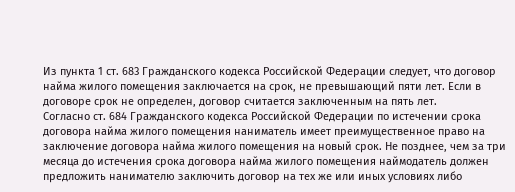Из пункта 1 ст. 683 Гражданского кодекса Российской Федерации следует, что договор найма жилого помещения заключается на срок, не превышающий пяти лет. Если в договоре срок не определен, договор считается заключенным на пять лет.
Согласно ст. 684 Гражданского кодекса Российской Федерации по истечении срока договора найма жилого помещения наниматель имеет преимущественное право на заключение договора найма жилого помещения на новый срок. Не позднее, чем за три месяца до истечения срока договора найма жилого помещения наймодатель должен предложить нанимателю заключить договор на тех же или иных условиях либо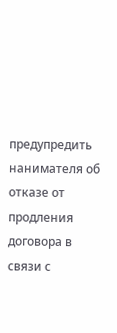предупредить нанимателя об отказе от продления договора в связи с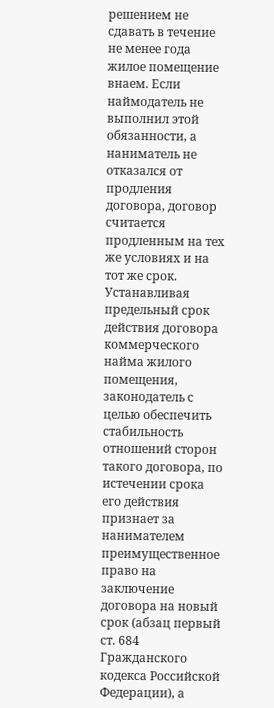решением не сдавать в течение не менее года жилое помещение внаем. Если наймодатель не выполнил этой обязанности, а наниматель не отказался от продления договора, договор считается продленным на тех же условиях и на тот же срок.
Устанавливая предельный срок действия договора коммерческого найма жилого помещения, законодатель с целью обеспечить стабильность отношений сторон такого договора, по истечении срока его действия признает за нанимателем преимущественное право на заключение договора на новый срок (абзац первый ст. 684 Гражданского кодекса Российской Федерации), а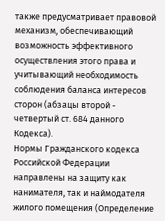также предусматривает правовой механизм, обеспечивающий возможность эффективного осуществления этого права и учитывающий необходимость соблюдения баланса интересов сторон (абзацы второй - четвертый ст. 684 данного Кодекса).
Нормы Гражданского кодекса Российской Федерации направлены на защиту как нанимателя, так и наймодателя жилого помещения (Определение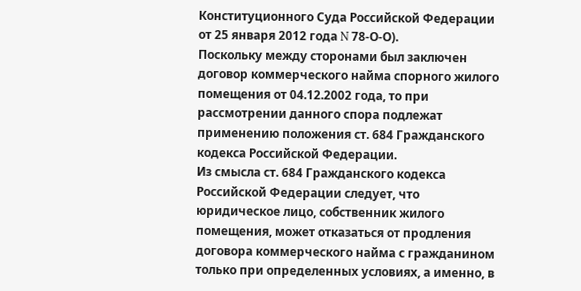Конституционного Суда Российской Федерации от 25 января 2012 года N 78-О-О).
Поскольку между сторонами был заключен договор коммерческого найма спорного жилого помещения от 04.12.2002 года, то при рассмотрении данного спора подлежат применению положения ст. 684 Гражданского кодекса Российской Федерации.
Из смысла ст. 684 Гражданского кодекса Российской Федерации следует, что юридическое лицо, собственник жилого помещения, может отказаться от продления договора коммерческого найма с гражданином только при определенных условиях, а именно, в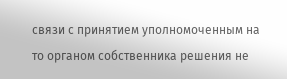связи с принятием уполномоченным на то органом собственника решения не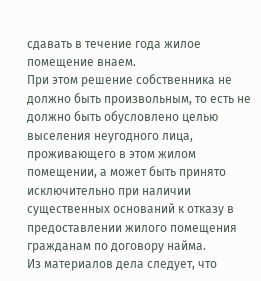сдавать в течение года жилое помещение внаем.
При этом решение собственника не должно быть произвольным, то есть не должно быть обусловлено целью выселения неугодного лица, проживающего в этом жилом помещении, а может быть принято исключительно при наличии существенных оснований к отказу в предоставлении жилого помещения гражданам по договору найма.
Из материалов дела следует, что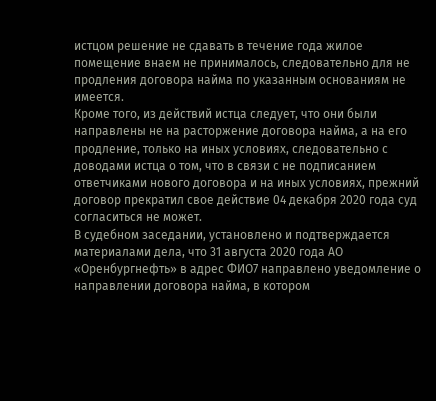истцом решение не сдавать в течение года жилое помещение внаем не принималось, следовательно для не продления договора найма по указанным основаниям не имеется.
Кроме того, из действий истца следует, что они были направлены не на расторжение договора найма, а на его продление, только на иных условиях, следовательно с доводами истца о том, что в связи с не подписанием ответчиками нового договора и на иных условиях, прежний договор прекратил свое действие 04 декабря 2020 года суд согласиться не может.
В судебном заседании, установлено и подтверждается материалами дела, что 31 августа 2020 года АО «Оренбургнефть» в адрес ФИО7 направлено уведомление о направлении договора найма, в котором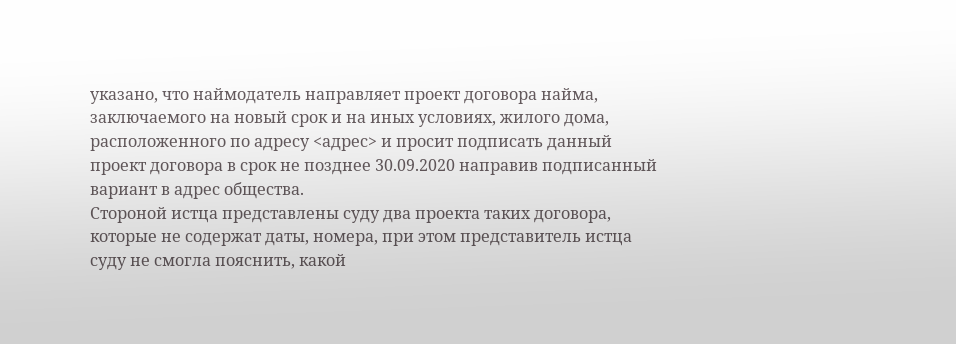указано, что наймодатель направляет проект договора найма, заключаемого на новый срок и на иных условиях, жилого дома, расположенного по адресу <адрес> и просит подписать данный проект договора в срок не позднее 30.09.2020 направив подписанный вариант в адрес общества.
Стороной истца представлены суду два проекта таких договора, которые не содержат даты, номера, при этом представитель истца суду не смогла пояснить, какой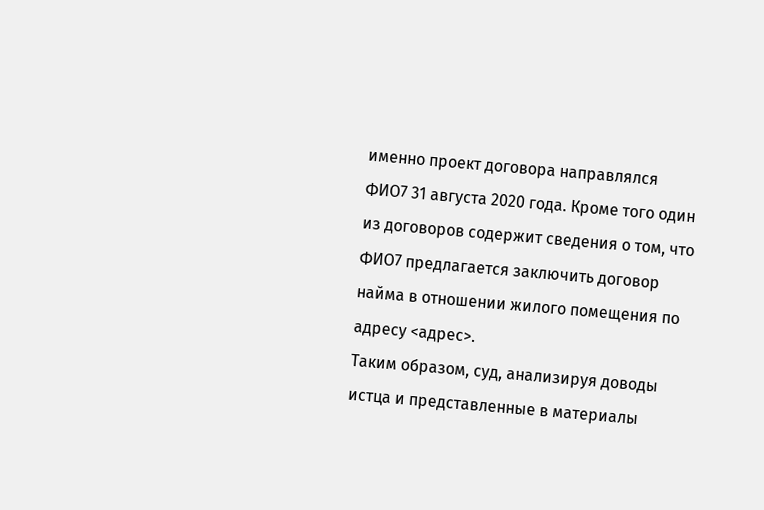именно проект договора направлялся ФИО7 31 августа 2020 года. Кроме того один из договоров содержит сведения о том, что ФИО7 предлагается заключить договор найма в отношении жилого помещения по адресу <адрес>.
Таким образом, суд, анализируя доводы истца и представленные в материалы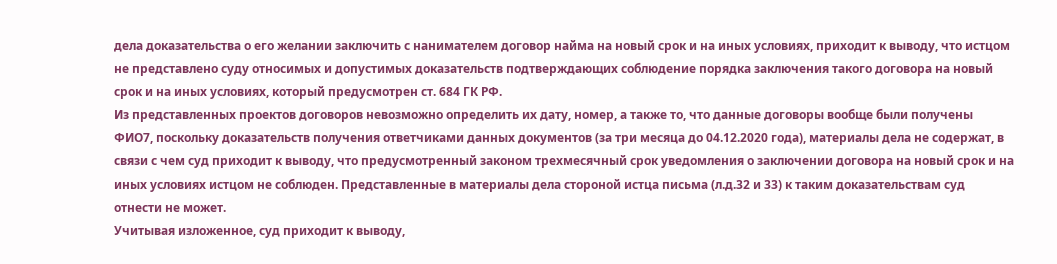дела доказательства о его желании заключить с нанимателем договор найма на новый срок и на иных условиях, приходит к выводу, что истцом не представлено суду относимых и допустимых доказательств подтверждающих соблюдение порядка заключения такого договора на новый срок и на иных условиях, который предусмотрен ст. 684 ГК РФ.
Из представленных проектов договоров невозможно определить их дату, номер, а также то, что данные договоры вообще были получены ФИО7, поскольку доказательств получения ответчиками данных документов (за три месяца до 04.12.2020 года), материалы дела не содержат, в связи с чем суд приходит к выводу, что предусмотренный законом трехмесячный срок уведомления о заключении договора на новый срок и на иных условиях истцом не соблюден. Представленные в материалы дела стороной истца письма (л.д.32 и 33) к таким доказательствам суд отнести не может.
Учитывая изложенное, суд приходит к выводу,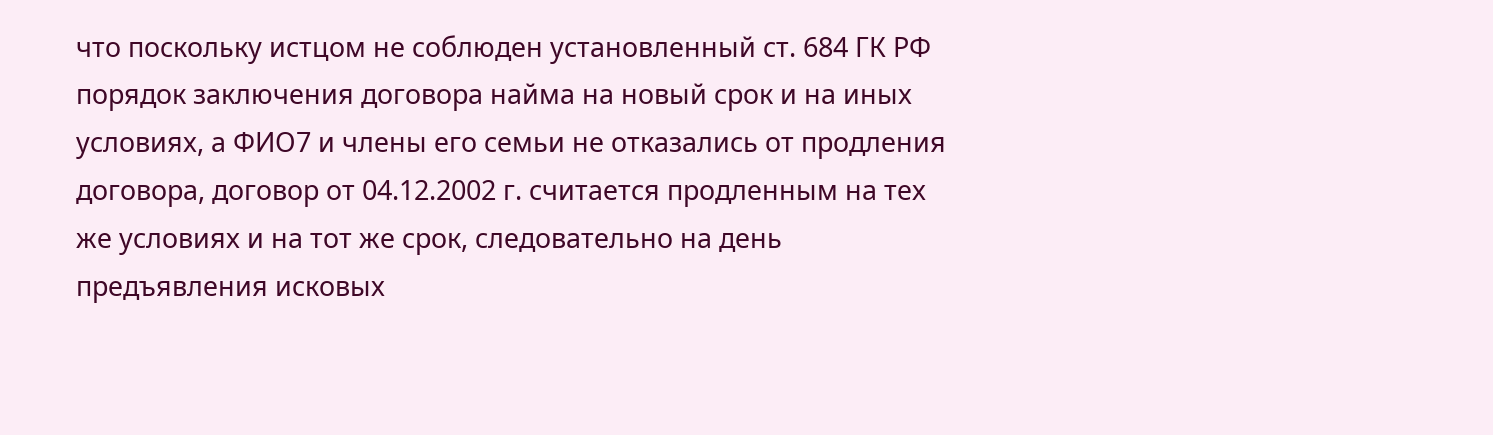что поскольку истцом не соблюден установленный ст. 684 ГК РФ порядок заключения договора найма на новый срок и на иных условиях, а ФИО7 и члены его семьи не отказались от продления договора, договор от 04.12.2002 г. считается продленным на тех же условиях и на тот же срок, следовательно на день предъявления исковых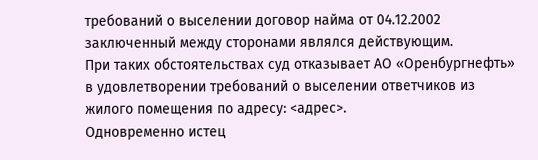требований о выселении договор найма от 04.12.2002 заключенный между сторонами являлся действующим.
При таких обстоятельствах суд отказывает АО «Оренбургнефть» в удовлетворении требований о выселении ответчиков из жилого помещения по адресу: <адрес>.
Одновременно истец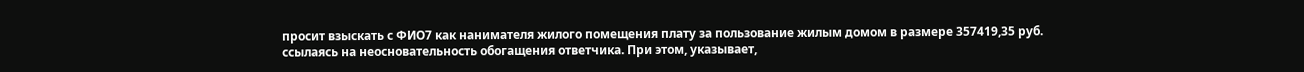просит взыскать с ФИО7 как нанимателя жилого помещения плату за пользование жилым домом в размере 357419,35 руб. ссылаясь на неосновательность обогащения ответчика. При этом, указывает,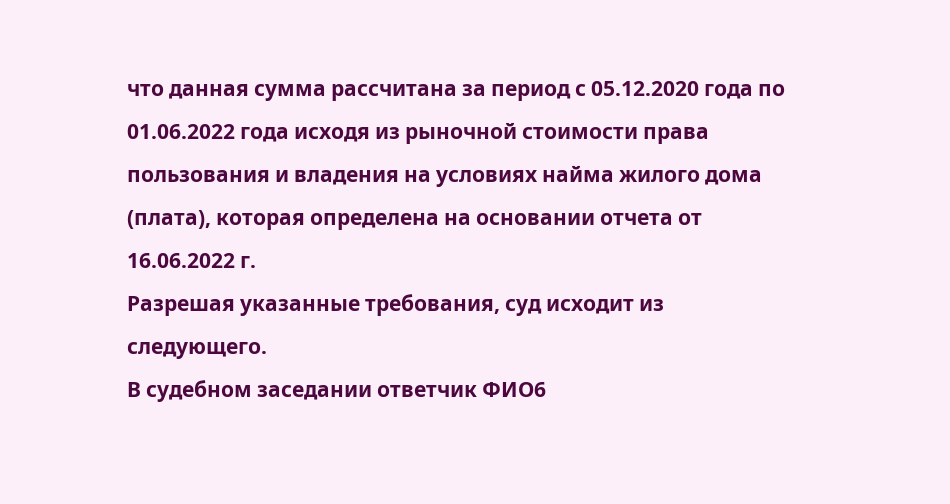что данная сумма рассчитана за период с 05.12.2020 года по 01.06.2022 года исходя из рыночной стоимости права пользования и владения на условиях найма жилого дома (плата), которая определена на основании отчета от 16.06.2022 г.
Разрешая указанные требования, суд исходит из следующего.
В судебном заседании ответчик ФИО6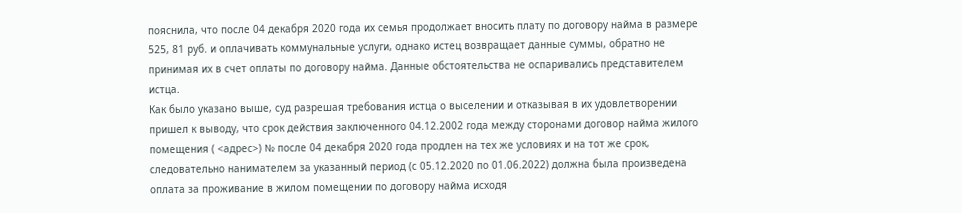пояснила, что после 04 декабря 2020 года их семья продолжает вносить плату по договору найма в размере 525, 81 руб. и оплачивать коммунальные услуги, однако истец возвращает данные суммы, обратно не принимая их в счет оплаты по договору найма. Данные обстоятельства не оспаривались представителем истца.
Как было указано выше, суд разрешая требования истца о выселении и отказывая в их удовлетворении пришел к выводу, что срок действия заключенного 04.12.2002 года между сторонами договор найма жилого помещения ( <адрес>) № после 04 декабря 2020 года продлен на тех же условиях и на тот же срок, следовательно нанимателем за указанный период (с 05.12.2020 по 01.06.2022) должна была произведена оплата за проживание в жилом помещении по договору найма исходя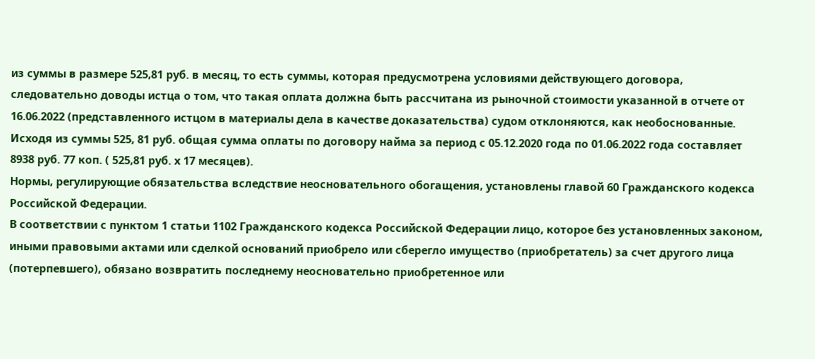из суммы в размере 525,81 руб. в месяц, то есть суммы, которая предусмотрена условиями действующего договора, следовательно доводы истца о том, что такая оплата должна быть рассчитана из рыночной стоимости указанной в отчете от 16.06.2022 (представленного истцом в материалы дела в качестве доказательства) судом отклоняются, как необоснованные.
Исходя из суммы 525, 81 руб. общая сумма оплаты по договору найма за период с 05.12.2020 года по 01.06.2022 года составляет 8938 руб. 77 коп. ( 525,81 руб. х 17 месяцев).
Нормы, регулирующие обязательства вследствие неосновательного обогащения, установлены главой 60 Гражданского кодекса Российской Федерации.
В соответствии с пунктом 1 статьи 1102 Гражданского кодекса Российской Федерации лицо, которое без установленных законом, иными правовыми актами или сделкой оснований приобрело или сберегло имущество (приобретатель) за счет другого лица (потерпевшего), обязано возвратить последнему неосновательно приобретенное или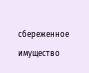сбереженное имущество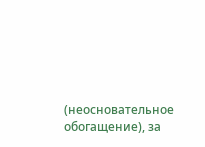(неосновательное обогащение), за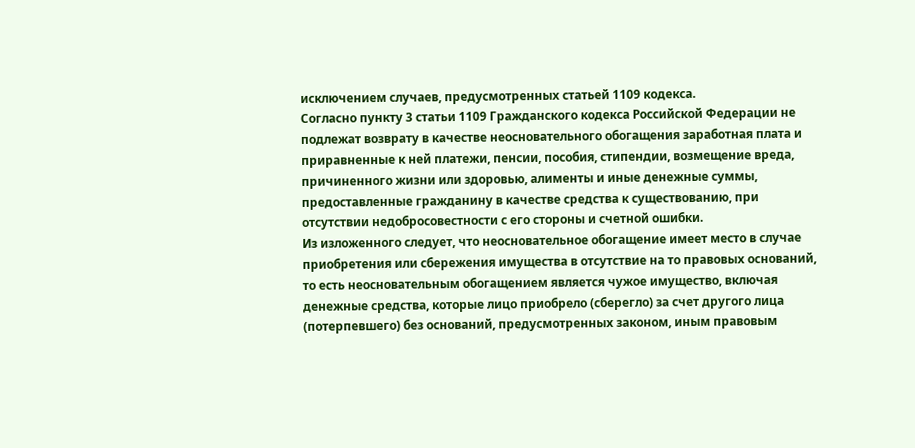исключением случаев, предусмотренных статьей 1109 кодекса.
Согласно пункту 3 статьи 1109 Гражданского кодекса Российской Федерации не подлежат возврату в качестве неосновательного обогащения заработная плата и приравненные к ней платежи, пенсии, пособия, стипендии, возмещение вреда, причиненного жизни или здоровью, алименты и иные денежные суммы, предоставленные гражданину в качестве средства к существованию, при отсутствии недобросовестности с его стороны и счетной ошибки.
Из изложенного следует, что неосновательное обогащение имеет место в случае приобретения или сбережения имущества в отсутствие на то правовых оснований, то есть неосновательным обогащением является чужое имущество, включая денежные средства, которые лицо приобрело (сберегло) за счет другого лица (потерпевшего) без оснований, предусмотренных законом, иным правовым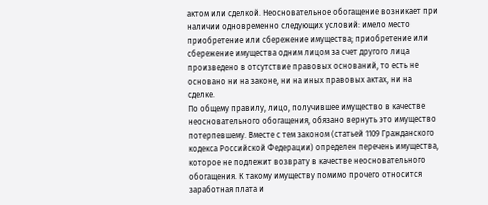актом или сделкой. Неосновательное обогащение возникает при наличии одновременно следующих условий: имело место приобретение или сбережение имущества; приобретение или сбережение имущества одним лицом за счет другого лица произведено в отсутствие правовых оснований, то есть не основано ни на законе, ни на иных правовых актах, ни на сделке.
По общему правилу, лицо, получившее имущество в качестве неосновательного обогащения, обязано вернуть это имущество потерпевшему. Вместе с тем законом (статьей 1109 Гражданского кодекса Российской Федерации) определен перечень имущества, которое не подлежит возврату в качестве неосновательного обогащения. К такому имуществу помимо прочего относится заработная плата и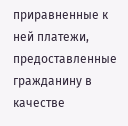приравненные к ней платежи, предоставленные гражданину в качестве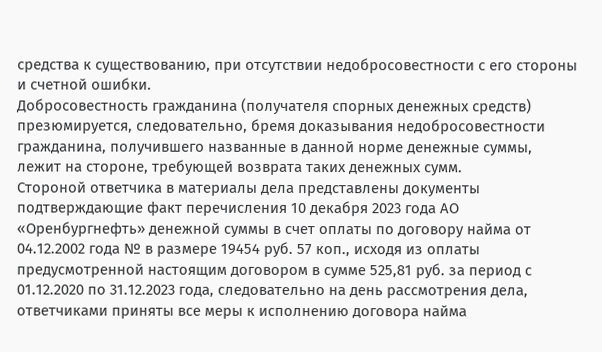средства к существованию, при отсутствии недобросовестности с его стороны и счетной ошибки.
Добросовестность гражданина (получателя спорных денежных средств) презюмируется, следовательно, бремя доказывания недобросовестности гражданина, получившего названные в данной норме денежные суммы, лежит на стороне, требующей возврата таких денежных сумм.
Стороной ответчика в материалы дела представлены документы подтверждающие факт перечисления 10 декабря 2023 года АО «Оренбургнефть» денежной суммы в счет оплаты по договору найма от 04.12.2002 года № в размере 19454 руб. 57 коп., исходя из оплаты предусмотренной настоящим договором в сумме 525,81 руб. за период с 01.12.2020 по 31.12.2023 года, следовательно на день рассмотрения дела, ответчиками приняты все меры к исполнению договора найма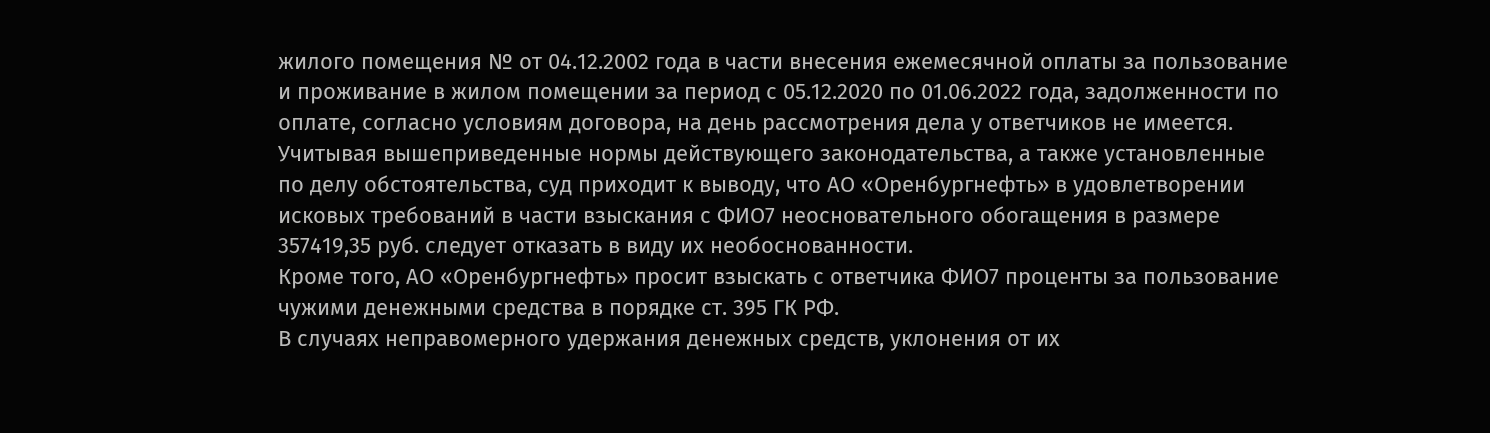жилого помещения № от 04.12.2002 года в части внесения ежемесячной оплаты за пользование и проживание в жилом помещении за период с 05.12.2020 по 01.06.2022 года, задолженности по оплате, согласно условиям договора, на день рассмотрения дела у ответчиков не имеется.
Учитывая вышеприведенные нормы действующего законодательства, а также установленные по делу обстоятельства, суд приходит к выводу, что АО «Оренбургнефть» в удовлетворении исковых требований в части взыскания с ФИО7 неосновательного обогащения в размере 357419,35 руб. следует отказать в виду их необоснованности.
Кроме того, АО «Оренбургнефть» просит взыскать с ответчика ФИО7 проценты за пользование чужими денежными средства в порядке ст. 395 ГК РФ.
В случаях неправомерного удержания денежных средств, уклонения от их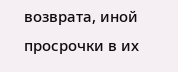возврата, иной просрочки в их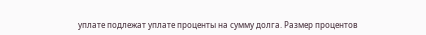уплате подлежат уплате проценты на сумму долга. Размер процентов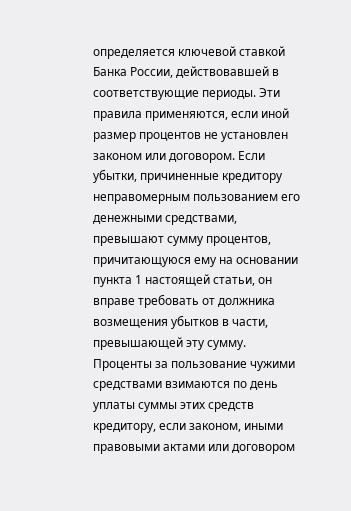определяется ключевой ставкой Банка России, действовавшей в соответствующие периоды. Эти правила применяются, если иной размер процентов не установлен законом или договором. Если убытки, причиненные кредитору неправомерным пользованием его денежными средствами, превышают сумму процентов, причитающуюся ему на основании пункта 1 настоящей статьи, он вправе требовать от должника возмещения убытков в части, превышающей эту сумму. Проценты за пользование чужими средствами взимаются по день уплаты суммы этих средств кредитору, если законом, иными правовыми актами или договором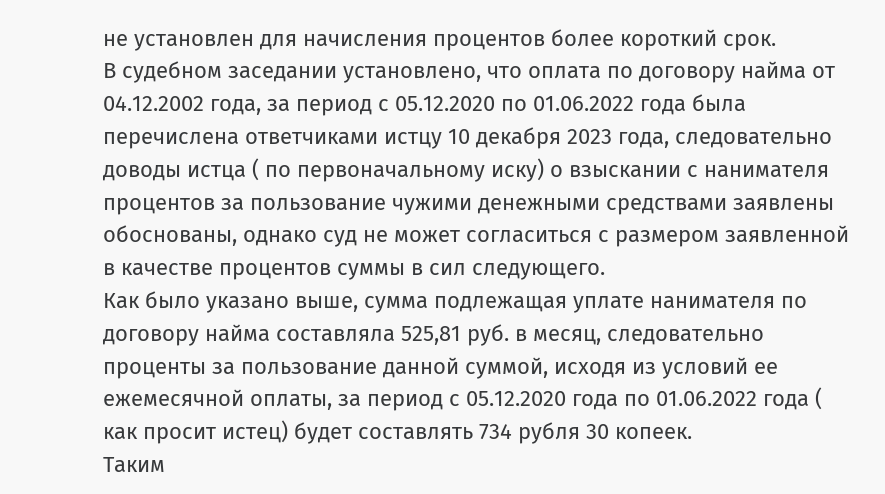не установлен для начисления процентов более короткий срок.
В судебном заседании установлено, что оплата по договору найма от 04.12.2002 года, за период с 05.12.2020 по 01.06.2022 года была перечислена ответчиками истцу 10 декабря 2023 года, следовательно доводы истца ( по первоначальному иску) о взыскании с нанимателя процентов за пользование чужими денежными средствами заявлены обоснованы, однако суд не может согласиться с размером заявленной в качестве процентов суммы в сил следующего.
Как было указано выше, сумма подлежащая уплате нанимателя по договору найма составляла 525,81 руб. в месяц, следовательно проценты за пользование данной суммой, исходя из условий ее ежемесячной оплаты, за период с 05.12.2020 года по 01.06.2022 года ( как просит истец) будет составлять 734 рубля 30 копеек.
Таким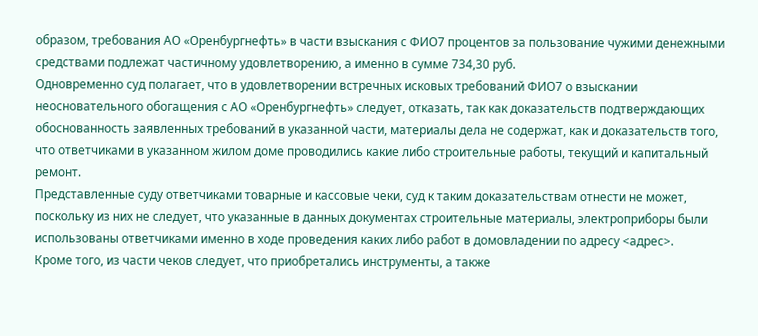образом, требования АО «Оренбургнефть» в части взыскания с ФИО7 процентов за пользование чужими денежными средствами подлежат частичному удовлетворению, а именно в сумме 734,30 руб.
Одновременно суд полагает, что в удовлетворении встречных исковых требований ФИО7 о взыскании неосновательного обогащения с АО «Оренбургнефть» следует, отказать, так как доказательств подтверждающих обоснованность заявленных требований в указанной части, материалы дела не содержат, как и доказательств того, что ответчиками в указанном жилом доме проводились какие либо строительные работы, текущий и капитальный ремонт.
Представленные суду ответчиками товарные и кассовые чеки, суд к таким доказательствам отнести не может, поскольку из них не следует, что указанные в данных документах строительные материалы, электроприборы были использованы ответчиками именно в ходе проведения каких либо работ в домовладении по адресу <адрес>.
Кроме того, из части чеков следует, что приобретались инструменты, а также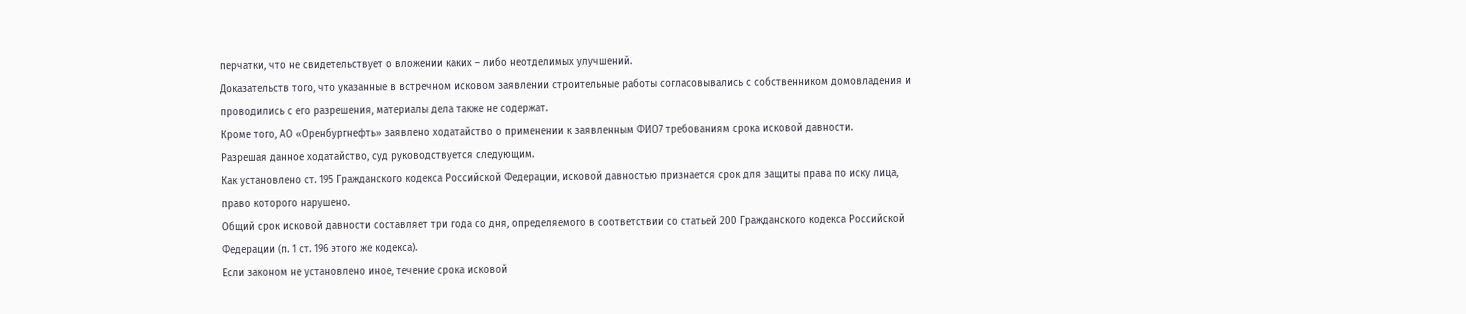перчатки, что не свидетельствует о вложении каких – либо неотделимых улучшений.
Доказательств того, что указанные в встречном исковом заявлении строительные работы согласовывались с собственником домовладения и проводились с его разрешения, материалы дела также не содержат.
Кроме того, АО «Оренбургнефть» заявлено ходатайство о применении к заявленным ФИО7 требованиям срока исковой давности.
Разрешая данное ходатайство, суд руководствуется следующим.
Как установлено ст. 195 Гражданского кодекса Российской Федерации, исковой давностью признается срок для защиты права по иску лица, право которого нарушено.
Общий срок исковой давности составляет три года со дня, определяемого в соответствии со статьей 200 Гражданского кодекса Российской Федерации (п. 1 ст. 196 этого же кодекса).
Если законом не установлено иное, течение срока исковой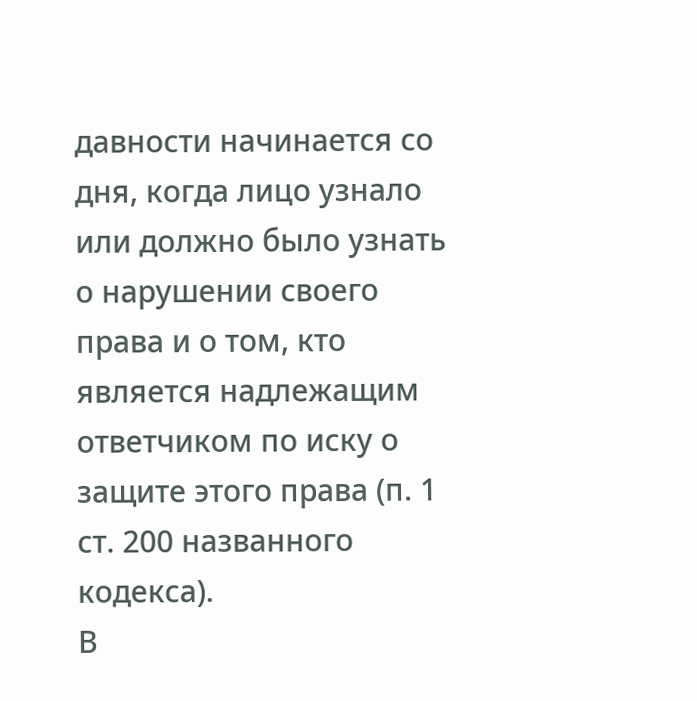давности начинается со дня, когда лицо узнало или должно было узнать о нарушении своего права и о том, кто является надлежащим ответчиком по иску о защите этого права (п. 1 ст. 200 названного кодекса).
В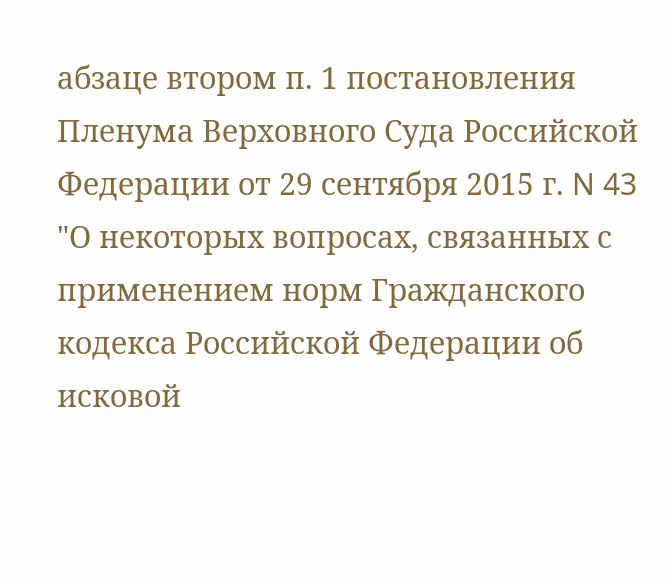абзаце втором п. 1 постановления Пленума Верховного Суда Российской Федерации от 29 сентября 2015 г. N 43 "О некоторых вопросах, связанных с применением норм Гражданского кодекса Российской Федерации об исковой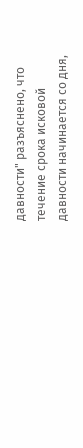давности" разъяснено, что течение срока исковой давности начинается со дня,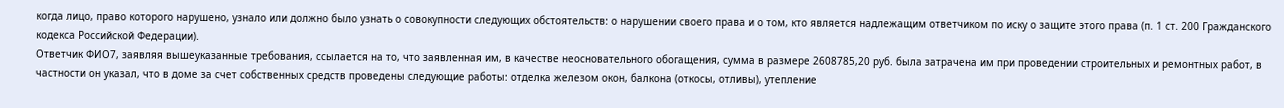когда лицо, право которого нарушено, узнало или должно было узнать о совокупности следующих обстоятельств: о нарушении своего права и о том, кто является надлежащим ответчиком по иску о защите этого права (п. 1 ст. 200 Гражданского кодекса Российской Федерации).
Ответчик ФИО7, заявляя вышеуказанные требования, ссылается на то, что заявленная им, в качестве неосновательного обогащения, сумма в размере 2608785,20 руб. была затрачена им при проведении строительных и ремонтных работ, в частности он указал, что в доме за счет собственных средств проведены следующие работы: отделка железом окон, балкона (откосы, отливы), утепление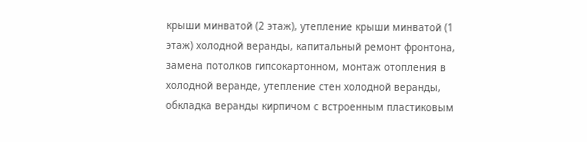крыши минватой (2 этаж), утепление крыши минватой (1 этаж) холодной веранды, капитальный ремонт фронтона, замена потолков гипсокартонном, монтаж отопления в холодной веранде, утепление стен холодной веранды, обкладка веранды кирпичом с встроенным пластиковым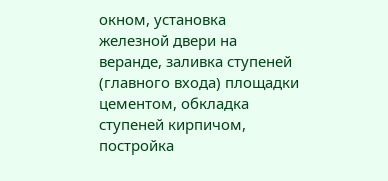окном, установка железной двери на веранде, заливка ступеней (главного входа) площадки цементом, обкладка ступеней кирпичом, постройка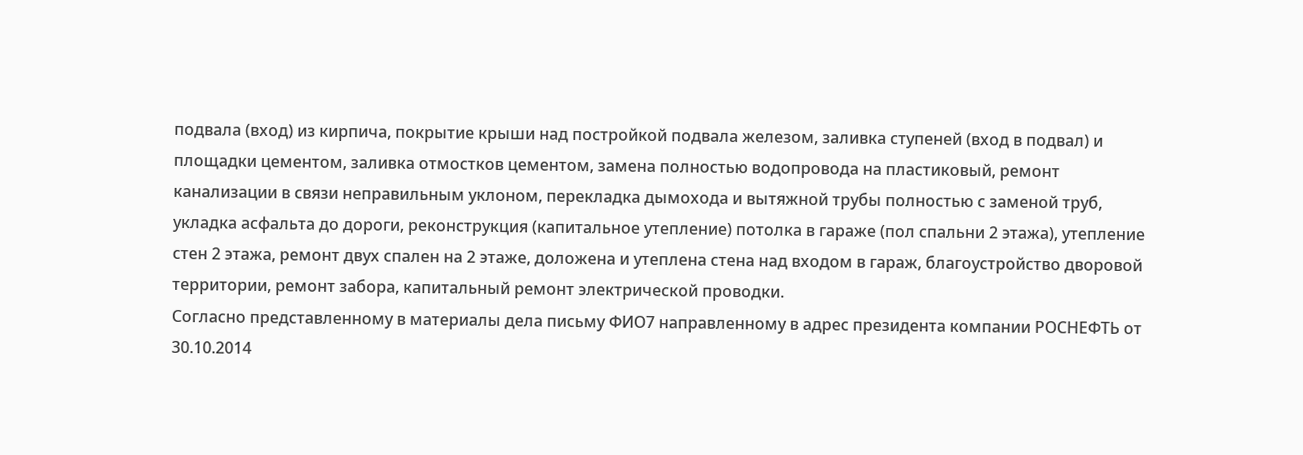подвала (вход) из кирпича, покрытие крыши над постройкой подвала железом, заливка ступеней (вход в подвал) и площадки цементом, заливка отмостков цементом, замена полностью водопровода на пластиковый, ремонт канализации в связи неправильным уклоном, перекладка дымохода и вытяжной трубы полностью с заменой труб, укладка асфальта до дороги, реконструкция (капитальное утепление) потолка в гараже (пол спальни 2 этажа), утепление стен 2 этажа, ремонт двух спален на 2 этаже, доложена и утеплена стена над входом в гараж, благоустройство дворовой территории, ремонт забора, капитальный ремонт электрической проводки.
Согласно представленному в материалы дела письму ФИО7 направленному в адрес президента компании РОСНЕФТЬ от 30.10.2014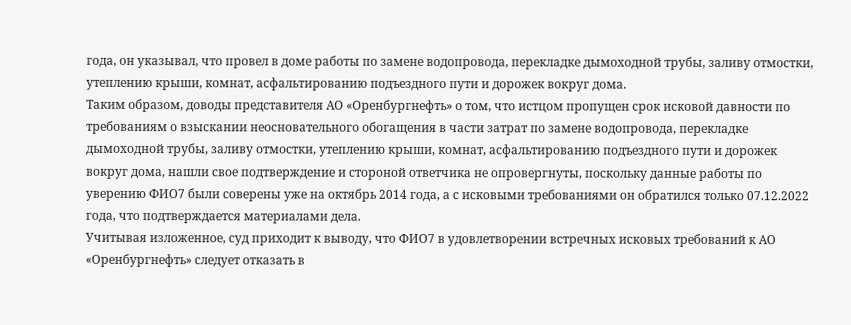года, он указывал, что провел в доме работы по замене водопровода, перекладке дымоходной трубы, заливу отмостки, утеплению крыши, комнат, асфальтированию подъездного пути и дорожек вокруг дома.
Таким образом, доводы представителя АО «Оренбургнефть» о том, что истцом пропущен срок исковой давности по требованиям о взыскании неосновательного обогащения в части затрат по замене водопровода, перекладке дымоходной трубы, заливу отмостки, утеплению крыши, комнат, асфальтированию подъездного пути и дорожек вокруг дома, нашли свое подтверждение и стороной ответчика не опровергнуты, поскольку данные работы по уверению ФИО7 были соверены уже на октябрь 2014 года, а с исковыми требованиями он обратился только 07.12.2022 года, что подтверждается материалами дела.
Учитывая изложенное, суд приходит к выводу, что ФИО7 в удовлетворении встречных исковых требований к АО «Оренбургнефть» следует отказать в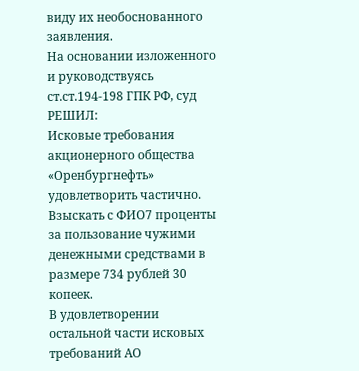виду их необоснованного заявления.
На основании изложенного и руководствуясь ст.ст.194-198 ГПК РФ, суд
РЕШИЛ:
Исковые требования акционерного общества «Оренбургнефть» удовлетворить частично.
Взыскать с ФИО7 проценты за пользование чужими денежными средствами в размере 734 рублей 30 копеек.
В удовлетворении остальной части исковых требований АО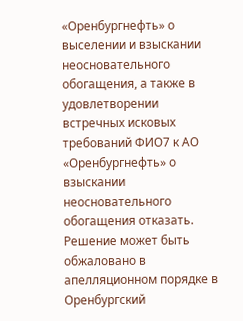«Оренбургнефть» о выселении и взыскании неосновательного обогащения, а также в удовлетворении встречных исковых требований ФИО7 к АО «Оренбургнефть» о взыскании неосновательного обогащения отказать.
Решение может быть обжаловано в апелляционном порядке в Оренбургский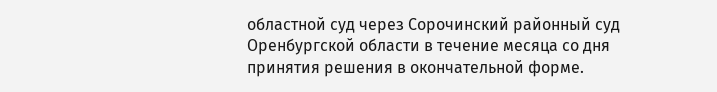областной суд через Сорочинский районный суд Оренбургской области в течение месяца со дня принятия решения в окончательной форме.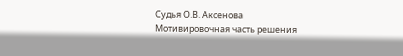Судья О.В. Аксенова
Мотивировочная часть решения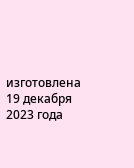изготовлена 19 декабря 2023 года